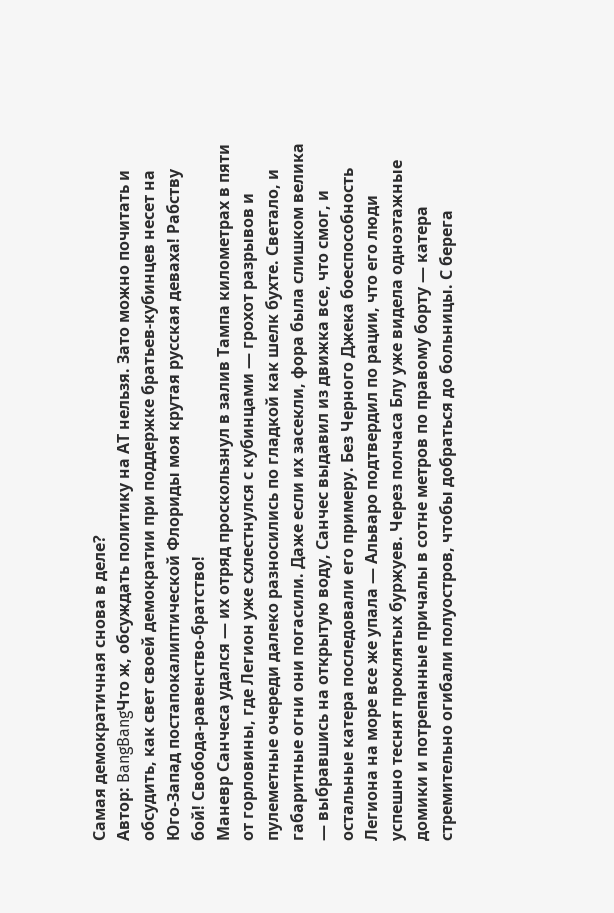Самая демократичная снова в деле?
Автор: BangBangЧто ж, обсуждать политику на АТ нельзя. Зато можно почитать и обсудить, как свет своей демократии при поддержке братьев-кубинцев несет на Юго-Запад постапокалиптической Флориды моя крутая русская деваха! Рабству бой! Свобода-равенство-братство!
Маневр Санчеса удался — их отряд проскользнул в залив Тампа километрах в пяти от горловины, где Легион уже схлестнулся с кубинцами — грохот разрывов и пулеметные очереди далеко разносились по гладкой как шелк бухте. Светало, и габаритные огни они погасили. Даже если их засекли, фора была слишком велика — выбравшись на открытую воду, Санчес выдавил из движка все, что смог, и остальные катера последовали его примеру. Без Черного Джека боеспособность Легиона на море все же упала — Альваро подтвердил по рации, что его люди успешно теснят проклятых буржуев. Через полчаса Блу уже видела одноэтажные домики и потрепанные причалы в сотне метров по правому борту — катера стремительно огибали полуостров, чтобы добраться до больницы. С берега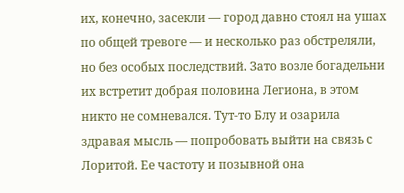их, конечно, засекли — город давно стоял на ушах по общей тревоге — и несколько раз обстреляли, но без особых последствий. Зато возле богадельни их встретит добрая половина Легиона, в этом никто не сомневался. Тут-то Блу и озарила здравая мысль — попробовать выйти на связь с Лоритой. Ее частоту и позывной она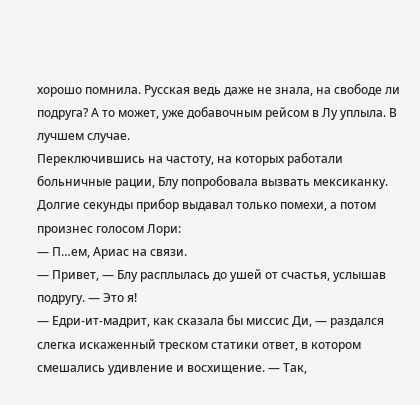хорошо помнила. Русская ведь даже не знала, на свободе ли подруга? А то может, уже добавочным рейсом в Лу уплыла. В лучшем случае.
Переключившись на частоту, на которых работали больничные рации, Блу попробовала вызвать мексиканку. Долгие секунды прибор выдавал только помехи, а потом произнес голосом Лори:
— П…ем, Ариас на связи.
— Привет, — Блу расплылась до ушей от счастья, услышав подругу. — Это я!
— Едри-ит-мадрит, как сказала бы миссис Ди, — раздался слегка искаженный треском статики ответ, в котором смешались удивление и восхищение. — Так,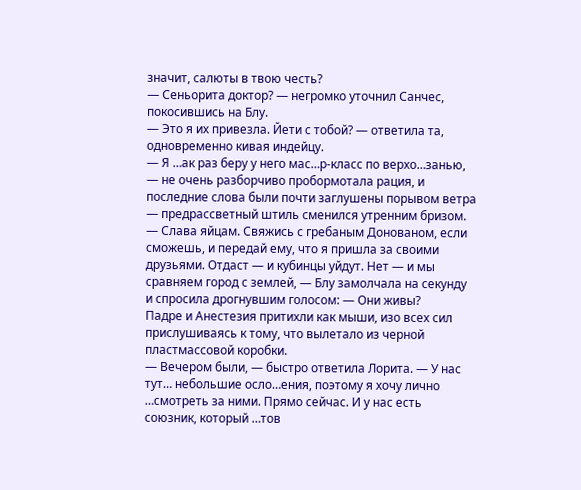значит, салюты в твою честь?
— Сеньорита доктор? — негромко уточнил Санчес, покосившись на Блу.
— Это я их привезла. Йети с тобой? — ответила та, одновременно кивая индейцу.
— Я …ак раз беру у него мас…р-класс по верхо…занью, — не очень разборчиво пробормотала рация, и последние слова были почти заглушены порывом ветра — предрассветный штиль сменился утренним бризом.
— Слава яйцам. Свяжись с гребаным Донованом, если сможешь, и передай ему, что я пришла за своими друзьями. Отдаст — и кубинцы уйдут. Нет — и мы сравняем город с землей, — Блу замолчала на секунду и спросила дрогнувшим голосом: — Они живы?
Падре и Анестезия притихли как мыши, изо всех сил прислушиваясь к тому, что вылетало из черной пластмассовой коробки.
— Вечером были, — быстро ответила Лорита. — У нас тут… небольшие осло…ения, поэтому я хочу лично …смотреть за ними. Прямо сейчас. И у нас есть союзник, который …тов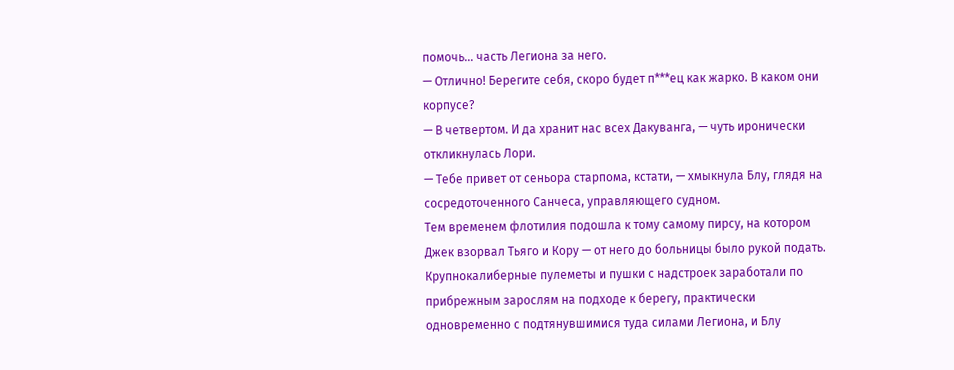помочь… часть Легиона за него.
— Отлично! Берегите себя, скоро будет п***ец как жарко. В каком они корпусе?
— В четвертом. И да хранит нас всех Дакуванга, — чуть иронически откликнулась Лори.
— Тебе привет от сеньора старпома, кстати, — хмыкнула Блу, глядя на сосредоточенного Санчеса, управляющего судном.
Тем временем флотилия подошла к тому самому пирсу, на котором Джек взорвал Тьяго и Кору — от него до больницы было рукой подать. Крупнокалиберные пулеметы и пушки с надстроек заработали по прибрежным зарослям на подходе к берегу, практически одновременно с подтянувшимися туда силами Легиона, и Блу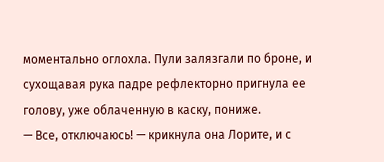моментально оглохла. Пули залязгали по броне, и сухощавая рука падре рефлекторно пригнула ее голову, уже облаченную в каску, пониже.
— Все, отключаюсь! — крикнула она Лорите, и с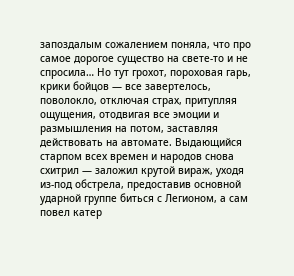запоздалым сожалением поняла, что про самое дорогое существо на свете-то и не спросила… Но тут грохот, пороховая гарь, крики бойцов — все завертелось, поволокло, отключая страх, притупляя ощущения, отодвигая все эмоции и размышления на потом, заставляя действовать на автомате. Выдающийся старпом всех времен и народов снова схитрил — заложил крутой вираж, уходя из-под обстрела, предоставив основной ударной группе биться с Легионом, а сам повел катер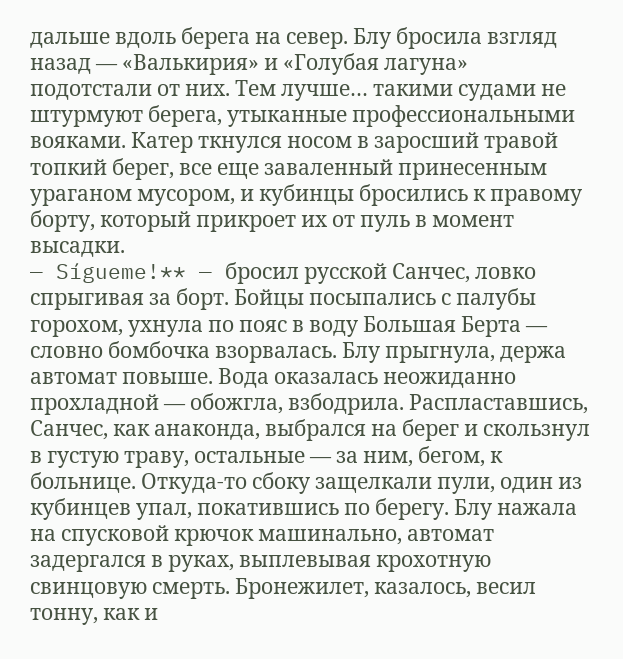дальше вдоль берега на север. Блу бросила взгляд назад — «Валькирия» и «Голубая лагуна» подотстали от них. Тем лучше… такими судами не штурмуют берега, утыканные профессиональными вояками. Катер ткнулся носом в заросший травой топкий берег, все еще заваленный принесенным ураганом мусором, и кубинцы бросились к правому борту, который прикроет их от пуль в момент высадки.
— Sígueme!** — бросил русской Санчес, ловко спрыгивая за борт. Бойцы посыпались с палубы горохом, ухнула по пояс в воду Большая Берта — словно бомбочка взорвалась. Блу прыгнула, держа автомат повыше. Вода оказалась неожиданно прохладной — обожгла, взбодрила. Распластавшись, Санчес, как анаконда, выбрался на берег и скользнул в густую траву, остальные — за ним, бегом, к больнице. Откуда-то сбоку защелкали пули, один из кубинцев упал, покатившись по берегу. Блу нажала на спусковой крючок машинально, автомат задергался в руках, выплевывая крохотную свинцовую смерть. Бронежилет, казалось, весил тонну, как и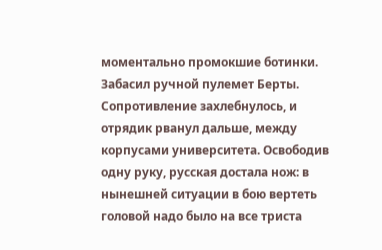моментально промокшие ботинки. Забасил ручной пулемет Берты. Сопротивление захлебнулось, и отрядик рванул дальше, между корпусами университета. Освободив одну руку, русская достала нож: в нынешней ситуации в бою вертеть головой надо было на все триста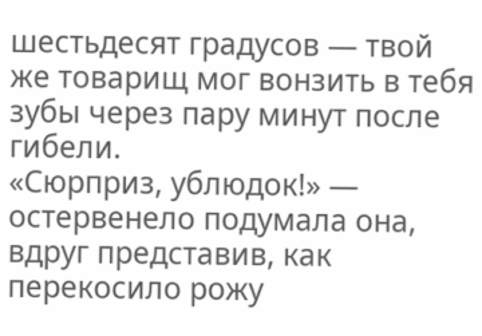шестьдесят градусов — твой же товарищ мог вонзить в тебя зубы через пару минут после гибели.
«Сюрприз, ублюдок!» — остервенело подумала она, вдруг представив, как перекосило рожу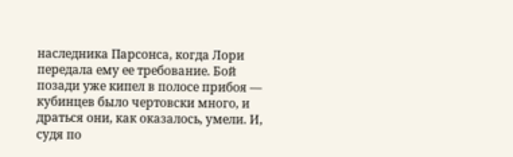наследника Парсонса, когда Лори передала ему ее требование. Бой позади уже кипел в полосе прибоя — кубинцев было чертовски много, и драться они, как оказалось, умели. И, судя по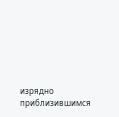изрядно приблизившимся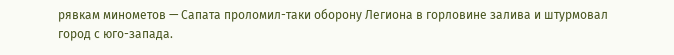рявкам минометов — Сапата проломил-таки оборону Легиона в горловине залива и штурмовал город с юго-запада.